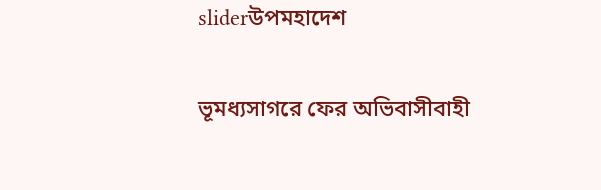sliderউপমহাদেশ

ভূমধ্যসাগরে ফের অভিবাসীবাহী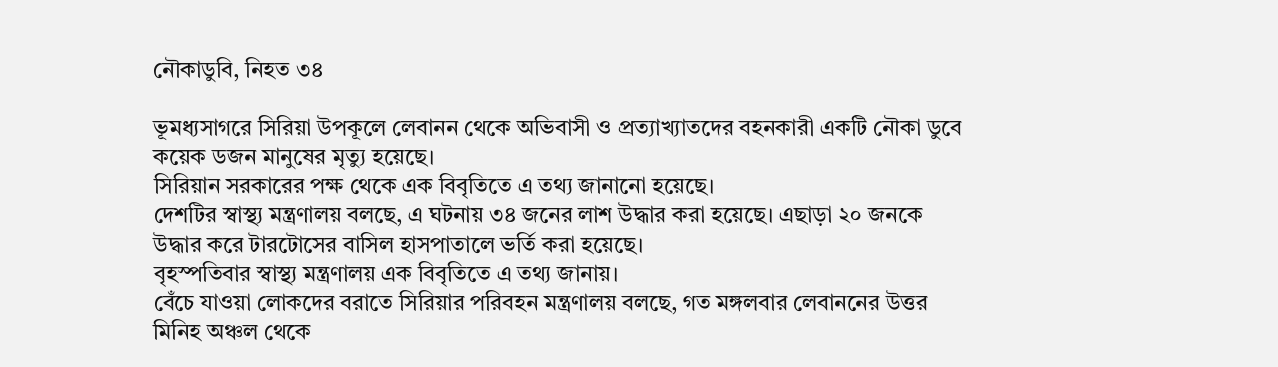নৌকাডুবি, নিহত ৩৪

ভূমধ্যসাগরে সিরিয়া উপকূলে লেবানন থেকে অভিবাসী ও প্রত্যাখ্যাতদের বহনকারী একটি নৌকা ডুবে কয়েক ডজন মানুষের মৃত্যু হয়েছে।
সিরিয়ান সরকারের পক্ষ থেকে এক বিবৃতিতে এ তথ্য জানানো হয়েছে।
দেশটির স্বাস্থ্য মন্ত্রণালয় বলছে, এ ঘটনায় ৩৪ জনের লাশ উদ্ধার করা হয়েছে। এছাড়া ২০ জনকে উদ্ধার করে টারটোসের বাসিল হাসপাতালে ভর্তি করা হয়েছে।
বৃহস্পতিবার স্বাস্থ্য মন্ত্রণালয় এক বিবৃতিতে এ তথ্য জানায়।
বেঁচে যাওয়া লোকদের বরাতে সিরিয়ার পরিবহন মন্ত্রণালয় বলছে, গত মঙ্গলবার লেবাননের উত্তর মিনিহ অঞ্চল থেকে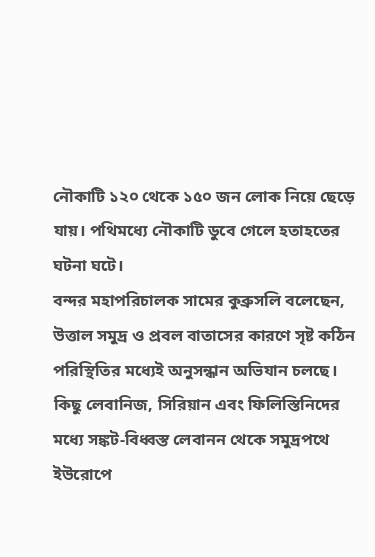নৌকাটি ১২০ থেকে ১৫০ জন লোক নিয়ে ছেড়ে যায়। পথিমধ্যে নৌকাটি ডুবে গেলে হতাহতের ঘটনা ঘটে।
বন্দর মহাপরিচালক সামের কুব্রুসলি বলেছেন, উত্তাল সমুদ্র ও প্রবল বাতাসের কারণে সৃষ্ট কঠিন পরিস্থিতির মধ্যেই অনুসন্ধান অভিযান চলছে।
কিছু লেবানিজ, সিরিয়ান এবং ফিলিস্তিনিদের মধ্যে সঙ্কট-বিধ্বস্ত লেবানন থেকে সমুদ্রপথে ইউরোপে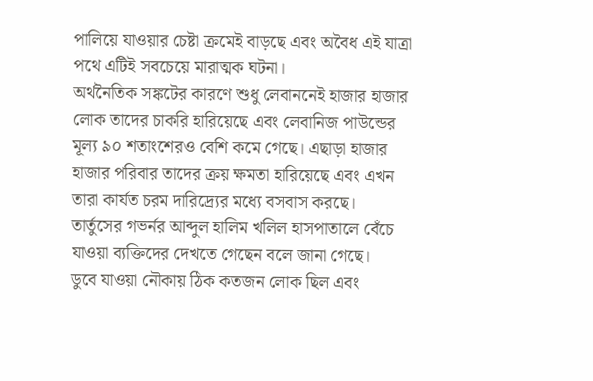পালিয়ে যাওয়ার চেষ্টা ক্রমেই বাড়ছে এবং অবৈধ এই যাত্রা পথে এটিই সবচেয়ে মারাত্মক ঘটনা।
অর্থনৈতিক সঙ্কটের কারণে শুধু লেবাননেই হাজার হাজার লোক তাদের চাকরি হারিয়েছে এবং লেবানিজ পাউন্ডের মূল্য ৯০ শতাংশেরও বেশি কমে গেছে। এছাড়া হাজার হাজার পরিবার তাদের ক্রয় ক্ষমতা হারিয়েছে এবং এখন তারা কার্যত চরম দারিদ্র্যের মধ্যে বসবাস করছে।
তার্তুসের গভর্নর আব্দুল হালিম খলিল হাসপাতালে বেঁচে যাওয়া ব্যক্তিদের দেখতে গেছেন বলে জানা গেছে।
ডুবে যাওয়া নৌকায় ঠিক কতজন লোক ছিল এবং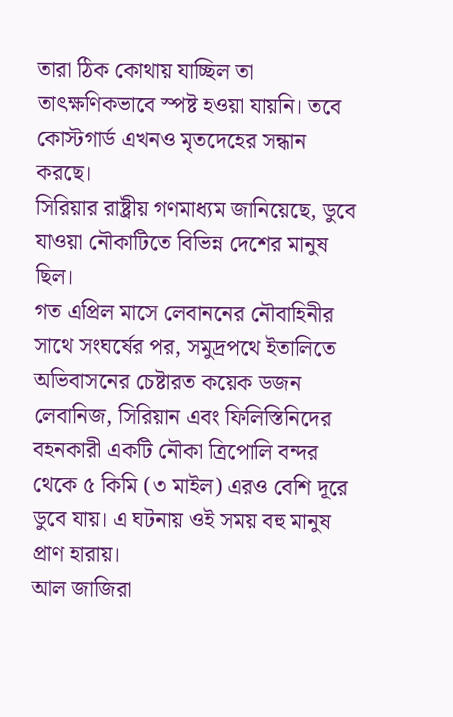তারা ঠিক কোথায় যাচ্ছিল তা তাৎক্ষণিকভাবে স্পষ্ট হওয়া যায়নি। তবে কোস্টগার্ড এখনও মৃতদেহের সন্ধান করছে।
সিরিয়ার রাষ্ট্রীয় গণমাধ্যম জানিয়েছে, ডুবে যাওয়া নৌকাটিতে বিভিন্ন দেশের মানুষ ছিল।
গত এপ্রিল মাসে লেবাননের নৌবাহিনীর সাথে সংঘর্ষের পর, সমুদ্রপথে ইতালিতে অভিবাসনের চেষ্টারত কয়েক ডজন লেবানিজ, সিরিয়ান এবং ফিলিস্তিনিদের বহনকারী একটি নৌকা ত্রিপোলি বন্দর থেকে ৫ কিমি (৩ মাইল) এরও বেশি দূরে ডুবে যায়। এ ঘটনায় ওই সময় বহু মানুষ প্রাণ হারায়।
আল জাজিরা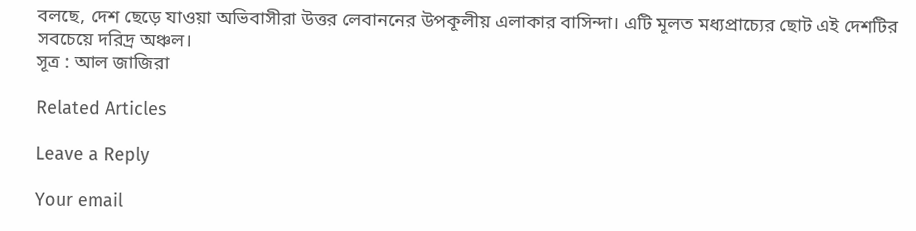বলছে, দেশ ছেড়ে যাওয়া অভিবাসীরা উত্তর লেবাননের উপকূলীয় এলাকার বাসিন্দা। এটি মূলত মধ্যপ্রাচ্যের ছোট এই দেশটির সবচেয়ে দরিদ্র অঞ্চল।
সূত্র : আল জাজিরা

Related Articles

Leave a Reply

Your email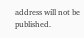address will not be published.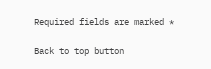Required fields are marked *

Back to top button